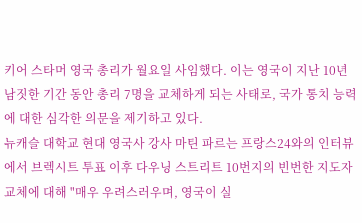키어 스타머 영국 총리가 월요일 사임했다. 이는 영국이 지난 10년 남짓한 기간 동안 총리 7명을 교체하게 되는 사태로, 국가 통치 능력에 대한 심각한 의문을 제기하고 있다.
뉴캐슬 대학교 현대 영국사 강사 마틴 파르는 프랑스24와의 인터뷰에서 브렉시트 투표 이후 다우닝 스트리트 10번지의 빈번한 지도자 교체에 대해 "매우 우려스러우며, 영국이 실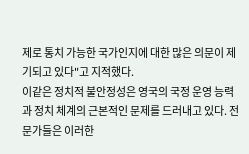제로 통치 가능한 국가인지에 대한 많은 의문이 제기되고 있다"고 지적했다.
이같은 정치적 불안정성은 영국의 국정 운영 능력과 정치 체계의 근본적인 문제를 드러내고 있다. 전문가들은 이러한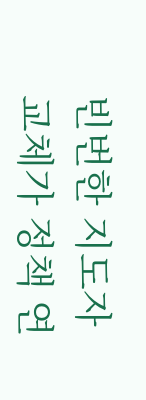빈번한 지도자 교체가 정책 연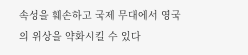속성을 훼손하고 국제 무대에서 영국의 위상을 약화시킬 수 있다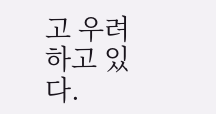고 우려하고 있다.